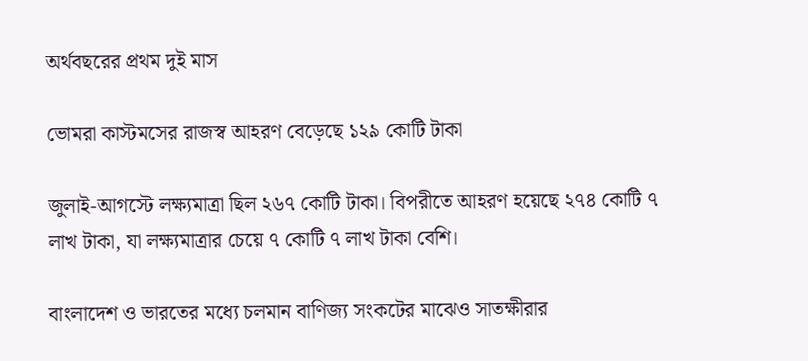অর্থবছরের প্রথম দুই মাস

ভোমরা কাস্টমসের রাজস্ব আহরণ বেড়েছে ১২৯ কোটি টাকা

জুলাই-আগস্টে লক্ষ্যমাত্রা ছিল ২৬৭ কোটি টাকা। বিপরীতে আহরণ হয়েছে ২৭৪ কোটি ৭ লাখ টাকা, যা লক্ষ্যমাত্রার চেয়ে ৭ কোটি ৭ লাখ টাকা বেশি।

বাংলাদেশ ও ভারতের মধ্যে চলমান বাণিজ্য সংকটের মাঝেও সাতক্ষীরার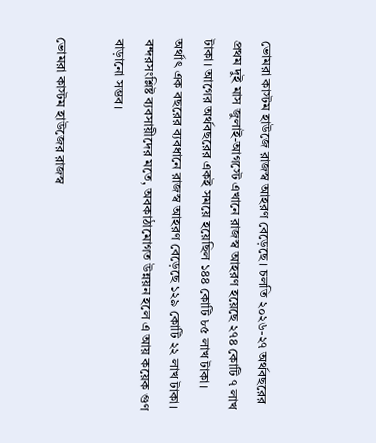ভোমরা কাস্টম হাউজে রাজস্ব আহরণ বেড়েছে। চলতি ২০২৬-২৭ অর্থবছরের প্রথম দুই মাস জুলাই-আগস্টে এখানে রাজস্ব আহরণ হয়েছে ২৭৪ কোটি ৭ লাখ টাকা। আগের অর্থবছরের একই সময়ে হয়েছিল ১৪৪ কোটি ৮৫ লাখ টাকা। অর্থাৎ এক বছরের ব্যবধানে রাজস্ব আহরণ বেড়েছে ১২৯ কোটি ২২ লাখ টাকা। বন্দরসংশ্লিষ্ট ব্যবসায়ীদের মতে, অবকাঠামোগত উন্নয়ন হলে এ আয় কয়েক গুণ বাড়ানো সম্ভব।

ভোমরা কাস্টম হাউজের রাজস্ব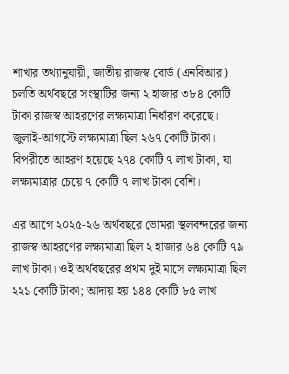শাখার তথ্যানুযায়ী, জাতীয় রাজস্ব বোর্ড (এনবিআর) চলতি অর্থবছরে সংস্থাটির জন্য ২ হাজার ৩৮৪ কোটি টাকা রাজস্ব আহরণের লক্ষ্যমাত্রা নির্ধারণ করেছে। জুলাই-আগস্টে লক্ষ্যমাত্রা ছিল ২৬৭ কোটি টাকা। বিপরীতে আহরণ হয়েছে ২৭৪ কোটি ৭ লাখ টাকা, যা লক্ষ্যমাত্রার চেয়ে ৭ কোটি ৭ লাখ টাকা বেশি।

এর আগে ২০২৫-২৬ অর্থবছরে ভোমরা স্থলবন্দরের জন্য রাজস্ব আহরণের লক্ষ্যমাত্রা ছিল ২ হাজার ৬৪ কোটি ৭৯ লাখ টাকা। ওই অর্থবছরের প্রথম দুই মাসে লক্ষ্যমাত্রা ছিল ২২১ কোটি টাকা; আদায় হয় ১৪৪ কোটি ৮৫ লাখ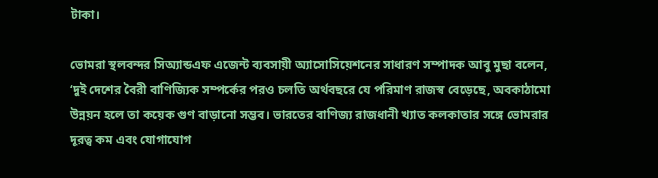টাকা।

ভোমরা স্থলবন্দর সিঅ্যান্ডএফ এজেন্ট ব্যবসায়ী অ্যাসোসিয়েশনের সাধারণ সম্পাদক আবু মুছা বলেন, ‘দুই দেশের বৈরী বাণিজ্যিক সম্পর্কের পরও চলতি অর্থবছরে যে পরিমাণ রাজস্ব বেড়েছে, অবকাঠামো উন্নয়ন হলে তা কয়েক গুণ বাড়ানো সম্ভব। ভারতের বাণিজ্য রাজধানী খ্যাত কলকাতার সঙ্গে ভোমরার দূরত্ব কম এবং যোগাযোগ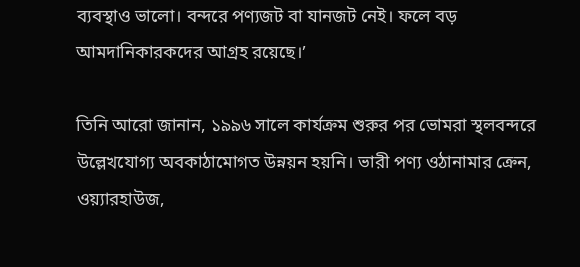ব্যবস্থাও ভালো। বন্দরে পণ্যজট বা যানজট নেই। ফলে বড় আমদানিকারকদের আগ্রহ রয়েছে।’

তিনি আরো জানান, ১৯৯৬ সালে কার্যক্রম শুরুর পর ভোমরা স্থলবন্দরে উল্লেখযোগ্য অবকাঠামোগত উন্নয়ন হয়নি। ভারী পণ্য ওঠানামার ক্রেন, ওয়্যারহাউজ,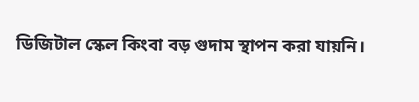ডিজিটাল স্কেল কিংবা বড় গুদাম স্থাপন করা যায়নি।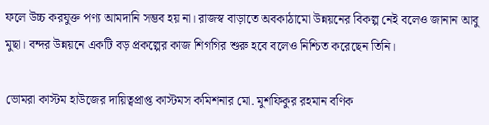ফলে উচ্চ করযুক্ত পণ্য আমদানি সম্ভব হয় না। রাজস্ব বাড়াতে অবকাঠামো উন্নয়নের বিকল্প নেই বলেও জানান আবু মুছা। বন্দর উন্নয়নে একটি বড় প্রকল্পের কাজ শিগগির শুরু হবে বলেও নিশ্চিত করেছেন তিনি।

ভোমরা কাস্টম হাউজের দায়িত্বপ্রাপ্ত কাস্টমস কমিশনার মো. মুশফিকুর রহমান বণিক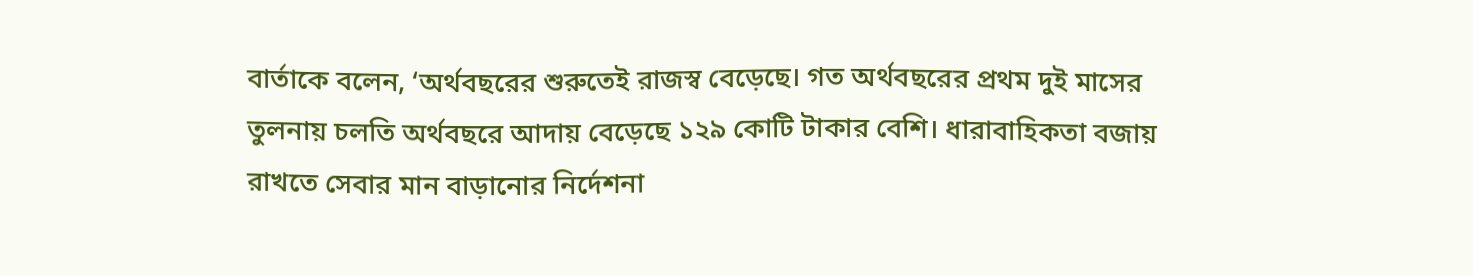বার্তাকে বলেন, ‘অর্থবছরের শুরুতেই রাজস্ব বেড়েছে। গত অর্থবছরের প্রথম দুই মাসের তুলনায় চলতি অর্থবছরে আদায় বেড়েছে ১২৯ কোটি টাকার বেশি। ধারাবাহিকতা বজায় রাখতে সেবার মান বাড়ানোর নির্দেশনা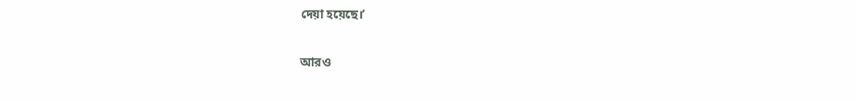দেয়া হয়েছে।’

আরও